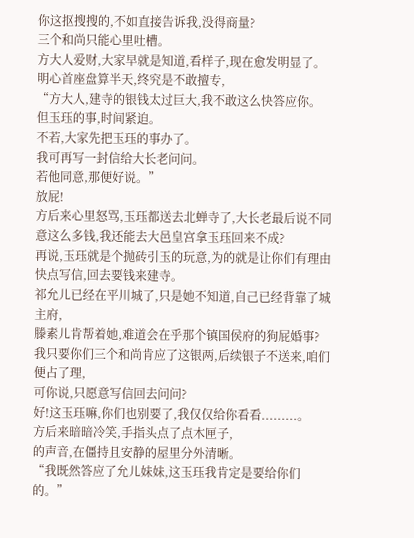你这抠搜搜的,不如直接告诉我,没得商量?
三个和尚只能心里吐槽。
方大人爱财,大家早就是知道,看样子,现在愈发明显了。
明心首座盘算半天,终究是不敢擅专,
“方大人,建寺的银钱太过巨大,我不敢这么快答应你。
但玉珏的事,时间紧迫。
不若,大家先把玉珏的事办了。
我可再写一封信给大长老问问。
若他同意,那便好说。”
放屁!
方后来心里怒骂,玉珏都送去北蝉寺了,大长老最后说不同意这么多钱,我还能去大邑皇宫拿玉珏回来不成?
再说,玉珏就是个抛砖引玉的玩意,为的就是让你们有理由快点写信,回去要钱来建寺。
祁允儿已经在平川城了,只是她不知道,自己已经背靠了城主府,
滕素儿肯帮着她,难道会在乎那个镇国侯府的狗屁婚事?
我只要你们三个和尚肯应了这银两,后续银子不送来,咱们便占了理,
可你说,只愿意写信回去问问?
好!这玉珏嘛,你们也别要了,我仅仅给你看看.........。
方后来暗暗冷笑,手指头点了点木匣子,
的声音,在僵持且安静的屋里分外清晰。
“我既然答应了允儿妹妹,这玉珏我肯定是要给你们的。”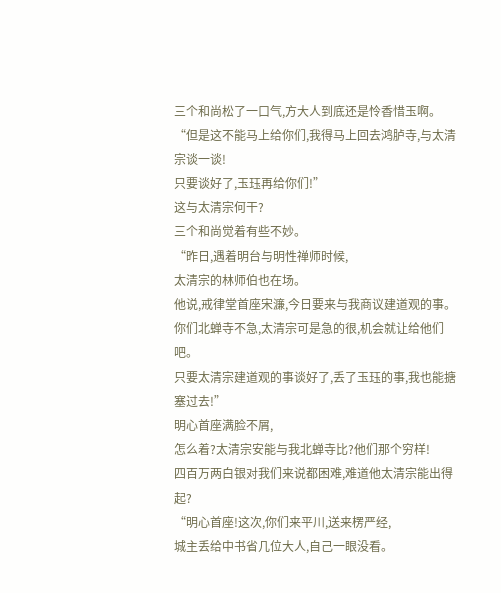三个和尚松了一口气,方大人到底还是怜香惜玉啊。
“但是这不能马上给你们,我得马上回去鸿胪寺,与太清宗谈一谈!
只要谈好了,玉珏再给你们!”
这与太清宗何干?
三个和尚觉着有些不妙。
“昨日,遇着明台与明性禅师时候,
太清宗的林师伯也在场。
他说,戒律堂首座宋濂,今日要来与我商议建道观的事。
你们北蝉寺不急,太清宗可是急的很,机会就让给他们吧。
只要太清宗建道观的事谈好了,丢了玉珏的事,我也能搪塞过去!”
明心首座满脸不屑,
怎么着?太清宗安能与我北蝉寺比?他们那个穷样!
四百万两白银对我们来说都困难,难道他太清宗能出得起?
“明心首座!这次,你们来平川,送来楞严经,
城主丢给中书省几位大人,自己一眼没看。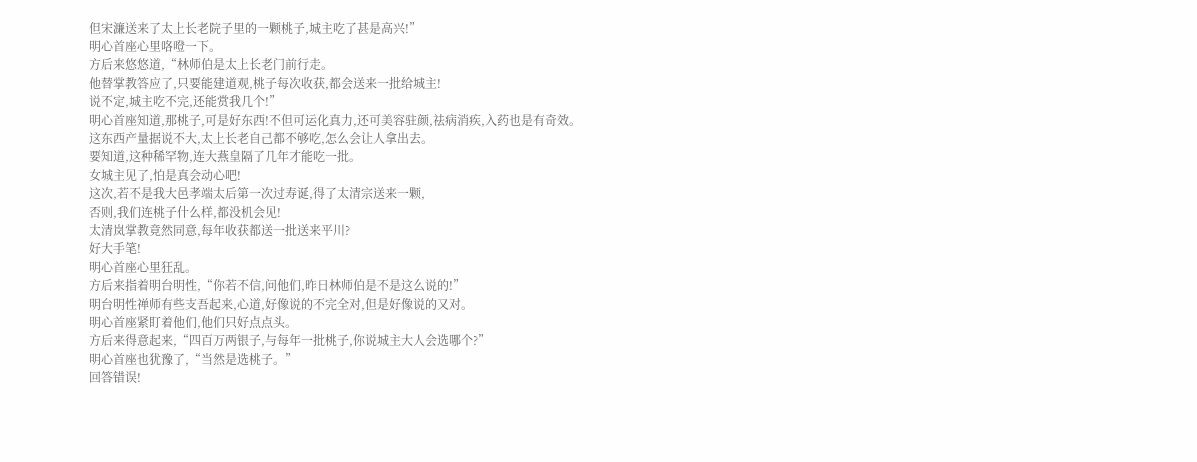但宋濂送来了太上长老院子里的一颗桃子,城主吃了甚是高兴!”
明心首座心里咯噔一下。
方后来悠悠道,“林师伯是太上长老门前行走。
他替掌教答应了,只要能建道观,桃子每次收获,都会送来一批给城主!
说不定,城主吃不完,还能赏我几个!”
明心首座知道,那桃子,可是好东西!不但可运化真力,还可美容驻颜,祛病消疾,入药也是有奇效。
这东西产量据说不大,太上长老自己都不够吃,怎么会让人拿出去。
要知道,这种稀罕物,连大燕皇隔了几年才能吃一批。
女城主见了,怕是真会动心吧!
这次,若不是我大邑孝端太后第一次过寿诞,得了太清宗送来一颗,
否则,我们连桃子什么样,都没机会见!
太清岚掌教竟然同意,每年收获都送一批送来平川?
好大手笔!
明心首座心里狂乱。
方后来指着明台明性,“你若不信,问他们,昨日林师伯是不是这么说的!”
明台明性禅师有些支吾起来,心道,好像说的不完全对,但是好像说的又对。
明心首座紧盯着他们,他们只好点点头。
方后来得意起来,“四百万两银子,与每年一批桃子,你说城主大人会选哪个?”
明心首座也犹豫了,“当然是选桃子。”
回答错误!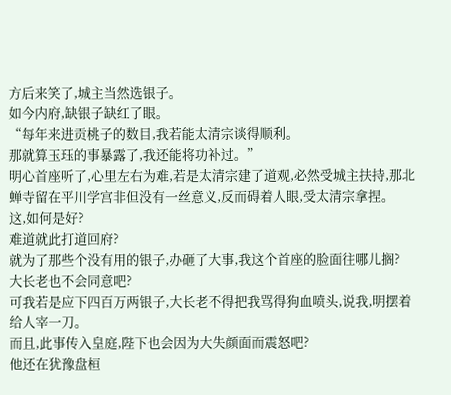方后来笑了,城主当然选银子。
如今内府,缺银子缺红了眼。
“每年来进贡桃子的数目,我若能太清宗谈得顺利。
那就算玉珏的事暴露了,我还能将功补过。”
明心首座听了,心里左右为难,若是太清宗建了道观,必然受城主扶持,那北蝉寺留在平川学宫非但没有一丝意义,反而碍着人眼,受太清宗拿捏。
这,如何是好?
难道就此打道回府?
就为了那些个没有用的银子,办砸了大事,我这个首座的脸面往哪儿搁?
大长老也不会同意吧?
可我若是应下四百万两银子,大长老不得把我骂得狗血喷头,说我,明摆着给人宰一刀。
而且,此事传入皇庭,陛下也会因为大失颜面而震怒吧?
他还在犹豫盘桓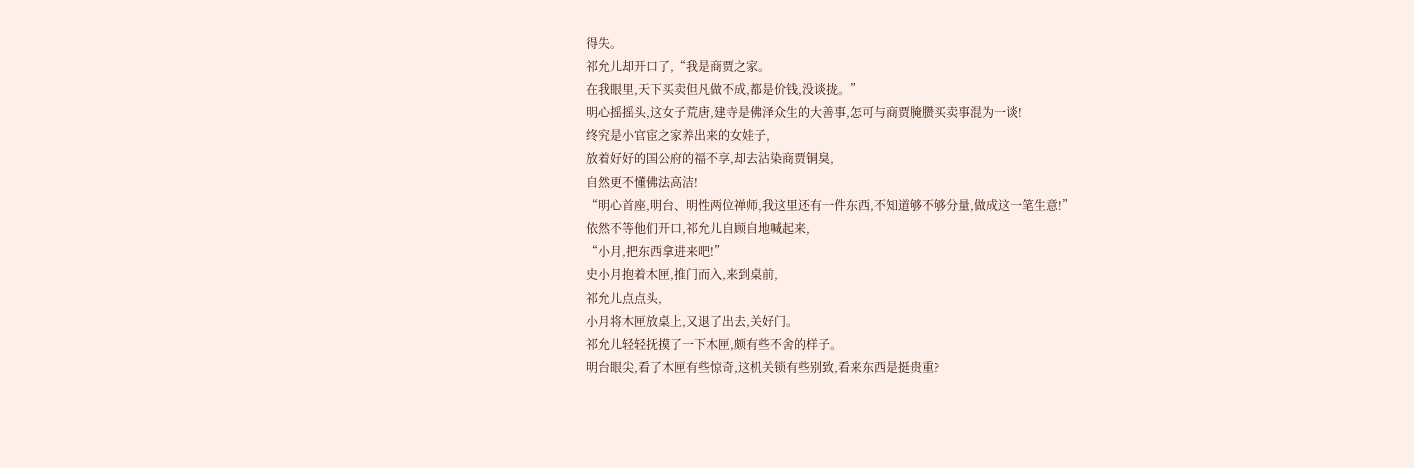得失。
祁允儿却开口了,“我是商贾之家。
在我眼里,天下买卖但凡做不成,都是价钱,没谈拢。”
明心摇摇头,这女子荒唐,建寺是佛泽众生的大善事,怎可与商贾腌臜买卖事混为一谈!
终究是小官宦之家养出来的女娃子,
放着好好的国公府的福不享,却去沾染商贾铜臭,
自然更不懂佛法高洁!
“明心首座,明台、明性两位禅师,我这里还有一件东西,不知道够不够分量,做成这一笔生意!”
依然不等他们开口,祁允儿自顾自地喊起来,
“小月,把东西拿进来吧!”
史小月抱着木匣,推门而入,来到桌前,
祁允儿点点头,
小月将木匣放桌上,又退了出去,关好门。
祁允儿轻轻抚摸了一下木匣,颇有些不舍的样子。
明台眼尖,看了木匣有些惊奇,这机关锁有些别致,看来东西是挺贵重?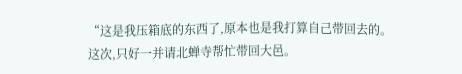“这是我压箱底的东西了,原本也是我打算自己带回去的。
这次,只好一并请北蝉寺帮忙带回大邑。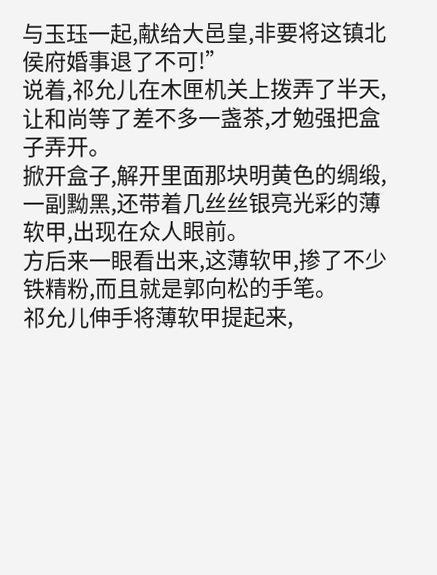与玉珏一起,献给大邑皇,非要将这镇北侯府婚事退了不可!”
说着,祁允儿在木匣机关上拨弄了半天,让和尚等了差不多一盏茶,才勉强把盒子弄开。
掀开盒子,解开里面那块明黄色的绸缎,
一副黝黑,还带着几丝丝银亮光彩的薄软甲,出现在众人眼前。
方后来一眼看出来,这薄软甲,掺了不少铁精粉,而且就是郭向松的手笔。
祁允儿伸手将薄软甲提起来,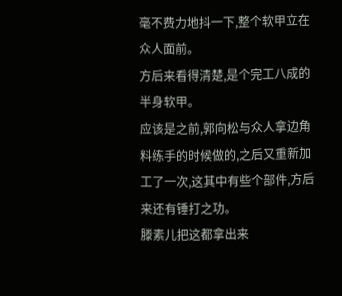毫不费力地抖一下,整个软甲立在众人面前。
方后来看得清楚,是个完工八成的半身软甲。
应该是之前,郭向松与众人拿边角料练手的时候做的,之后又重新加工了一次,这其中有些个部件,方后来还有锤打之功。
滕素儿把这都拿出来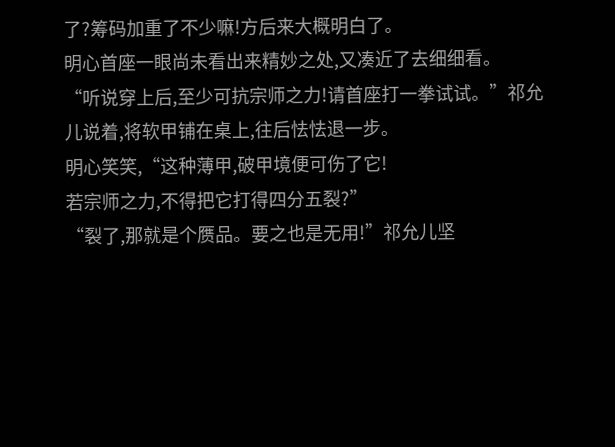了?筹码加重了不少嘛!方后来大概明白了。
明心首座一眼尚未看出来精妙之处,又凑近了去细细看。
“听说穿上后,至少可抗宗师之力!请首座打一拳试试。”祁允儿说着,将软甲铺在桌上,往后怯怯退一步。
明心笑笑,“这种薄甲,破甲境便可伤了它!
若宗师之力,不得把它打得四分五裂?”
“裂了,那就是个赝品。要之也是无用!”祁允儿坚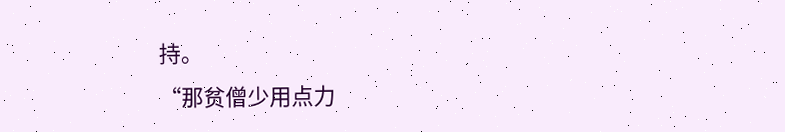持。
“那贫僧少用点力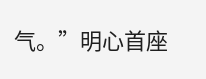气。”明心首座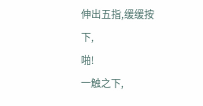伸出五指,缓缓按下,
啪!
一触之下,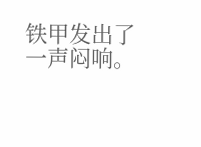铁甲发出了一声闷响。